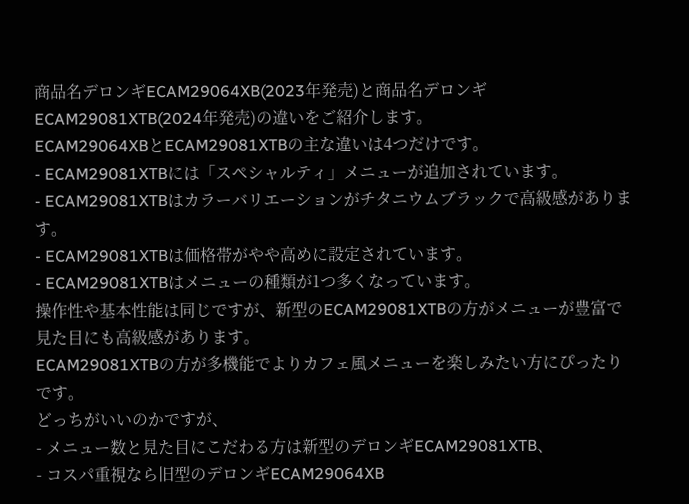商品名デロンギECAM29064XB(2023年発売)と商品名デロンギECAM29081XTB(2024年発売)の違いをご紹介します。
ECAM29064XBとECAM29081XTBの主な違いは4つだけです。
- ECAM29081XTBには「スペシャルティ」メニューが追加されています。
- ECAM29081XTBはカラーバリエーションがチタニウムブラックで高級感があります。
- ECAM29081XTBは価格帯がやや高めに設定されています。
- ECAM29081XTBはメニューの種類が1つ多くなっています。
操作性や基本性能は同じですが、新型のECAM29081XTBの方がメニューが豊富で見た目にも高級感があります。
ECAM29081XTBの方が多機能でよりカフェ風メニューを楽しみたい方にぴったりです。
どっちがいいのかですが、
- メニュー数と見た目にこだわる方は新型のデロンギECAM29081XTB、
- コスパ重視なら旧型のデロンギECAM29064XB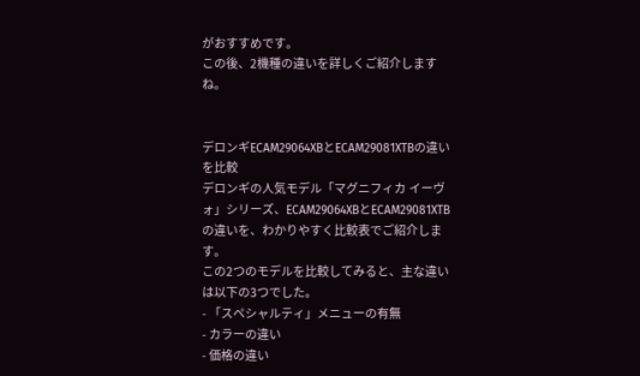がおすすめです。
この後、2機種の違いを詳しくご紹介しますね。


デロンギECAM29064XBとECAM29081XTBの違いを比較
デロンギの人気モデル「マグニフィカ イーヴォ」シリーズ、ECAM29064XBとECAM29081XTBの違いを、わかりやすく比較表でご紹介します。
この2つのモデルを比較してみると、主な違いは以下の3つでした。
- 「スペシャルティ」メニューの有無
- カラーの違い
- 価格の違い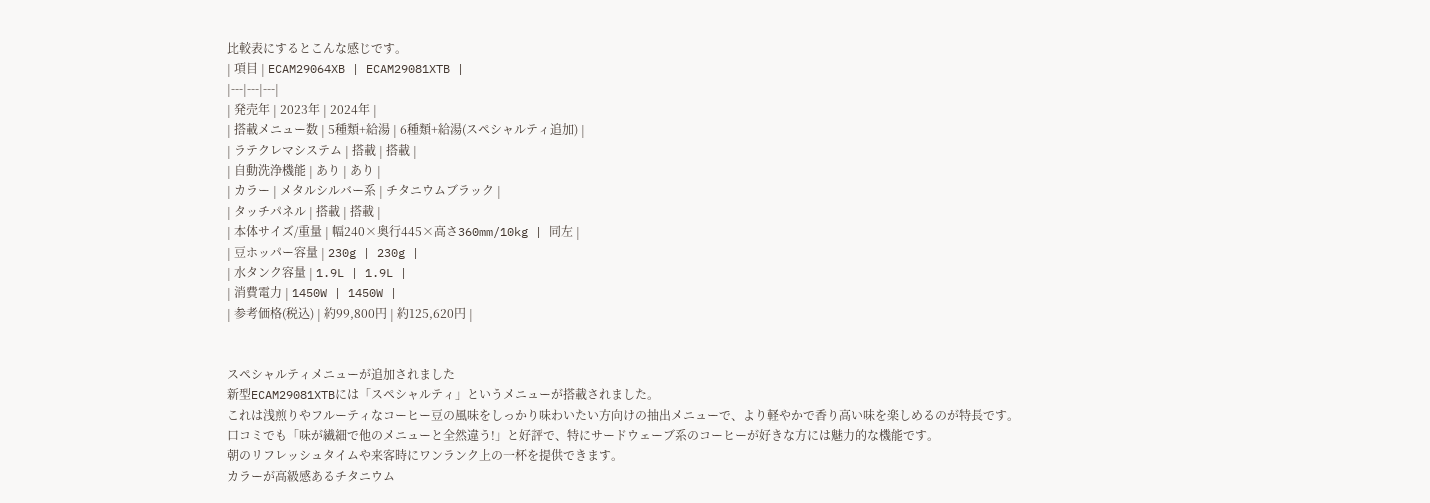比較表にするとこんな感じです。
| 項目 | ECAM29064XB | ECAM29081XTB |
|---|---|---|
| 発売年 | 2023年 | 2024年 |
| 搭載メニュー数 | 5種類+給湯 | 6種類+給湯(スペシャルティ追加) |
| ラテクレマシステム | 搭載 | 搭載 |
| 自動洗浄機能 | あり | あり |
| カラー | メタルシルバー系 | チタニウムブラック |
| タッチパネル | 搭載 | 搭載 |
| 本体サイズ/重量 | 幅240×奥行445×高さ360mm/10kg | 同左 |
| 豆ホッパー容量 | 230g | 230g |
| 水タンク容量 | 1.9L | 1.9L |
| 消費電力 | 1450W | 1450W |
| 参考価格(税込) | 約99,800円 | 約125,620円 |


スペシャルティメニューが追加されました
新型ECAM29081XTBには「スペシャルティ」というメニューが搭載されました。
これは浅煎りやフルーティなコーヒー豆の風味をしっかり味わいたい方向けの抽出メニューで、より軽やかで香り高い味を楽しめるのが特長です。
口コミでも「味が繊細で他のメニューと全然違う!」と好評で、特にサードウェーブ系のコーヒーが好きな方には魅力的な機能です。
朝のリフレッシュタイムや来客時にワンランク上の一杯を提供できます。
カラーが高級感あるチタニウム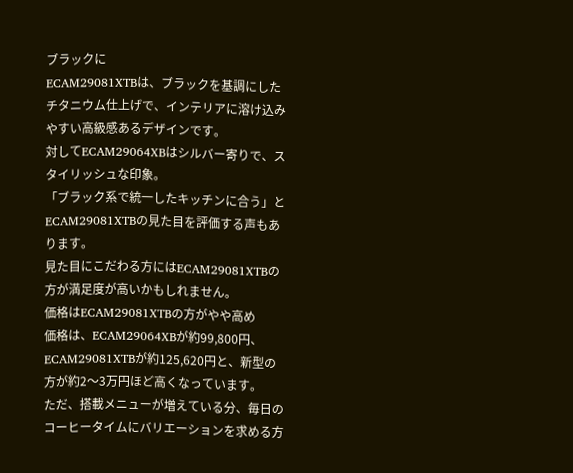ブラックに
ECAM29081XTBは、ブラックを基調にしたチタニウム仕上げで、インテリアに溶け込みやすい高級感あるデザインです。
対してECAM29064XBはシルバー寄りで、スタイリッシュな印象。
「ブラック系で統一したキッチンに合う」とECAM29081XTBの見た目を評価する声もあります。
見た目にこだわる方にはECAM29081XTBの方が満足度が高いかもしれません。
価格はECAM29081XTBの方がやや高め
価格は、ECAM29064XBが約99,800円、ECAM29081XTBが約125,620円と、新型の方が約2〜3万円ほど高くなっています。
ただ、搭載メニューが増えている分、毎日のコーヒータイムにバリエーションを求める方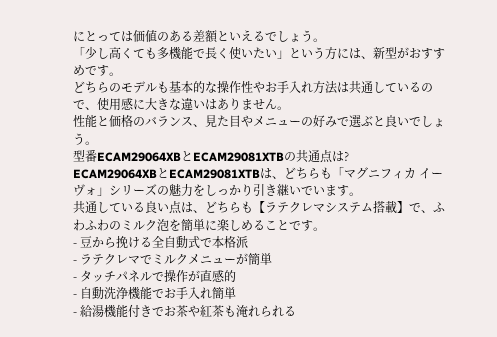にとっては価値のある差額といえるでしょう。
「少し高くても多機能で長く使いたい」という方には、新型がおすすめです。
どちらのモデルも基本的な操作性やお手入れ方法は共通しているので、使用感に大きな違いはありません。
性能と価格のバランス、見た目やメニューの好みで選ぶと良いでしょう。
型番ECAM29064XBとECAM29081XTBの共通点は?
ECAM29064XBとECAM29081XTBは、どちらも「マグニフィカ イーヴォ」シリーズの魅力をしっかり引き継いでいます。
共通している良い点は、どちらも【ラテクレマシステム搭載】で、ふわふわのミルク泡を簡単に楽しめることです。
- 豆から挽ける全自動式で本格派
- ラテクレマでミルクメニューが簡単
- タッチパネルで操作が直感的
- 自動洗浄機能でお手入れ簡単
- 給湯機能付きでお茶や紅茶も淹れられる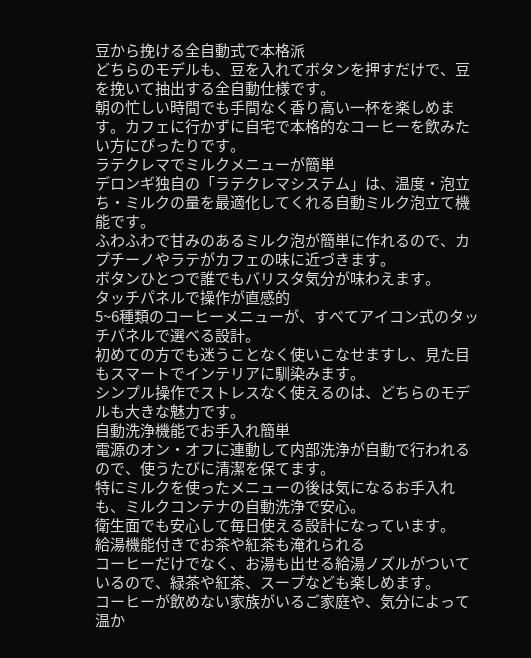豆から挽ける全自動式で本格派
どちらのモデルも、豆を入れてボタンを押すだけで、豆を挽いて抽出する全自動仕様です。
朝の忙しい時間でも手間なく香り高い一杯を楽しめます。カフェに行かずに自宅で本格的なコーヒーを飲みたい方にぴったりです。
ラテクレマでミルクメニューが簡単
デロンギ独自の「ラテクレマシステム」は、温度・泡立ち・ミルクの量を最適化してくれる自動ミルク泡立て機能です。
ふわふわで甘みのあるミルク泡が簡単に作れるので、カプチーノやラテがカフェの味に近づきます。
ボタンひとつで誰でもバリスタ気分が味わえます。
タッチパネルで操作が直感的
5~6種類のコーヒーメニューが、すべてアイコン式のタッチパネルで選べる設計。
初めての方でも迷うことなく使いこなせますし、見た目もスマートでインテリアに馴染みます。
シンプル操作でストレスなく使えるのは、どちらのモデルも大きな魅力です。
自動洗浄機能でお手入れ簡単
電源のオン・オフに連動して内部洗浄が自動で行われるので、使うたびに清潔を保てます。
特にミルクを使ったメニューの後は気になるお手入れも、ミルクコンテナの自動洗浄で安心。
衛生面でも安心して毎日使える設計になっています。
給湯機能付きでお茶や紅茶も淹れられる
コーヒーだけでなく、お湯も出せる給湯ノズルがついているので、緑茶や紅茶、スープなども楽しめます。
コーヒーが飲めない家族がいるご家庭や、気分によって温か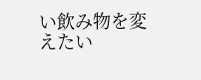い飲み物を変えたい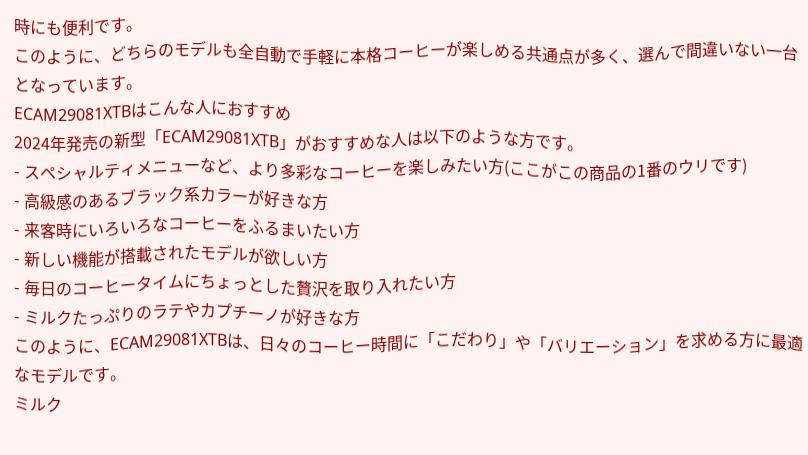時にも便利です。
このように、どちらのモデルも全自動で手軽に本格コーヒーが楽しめる共通点が多く、選んで間違いない一台となっています。
ECAM29081XTBはこんな人におすすめ
2024年発売の新型「ECAM29081XTB」がおすすめな人は以下のような方です。
- スペシャルティメニューなど、より多彩なコーヒーを楽しみたい方(ここがこの商品の1番のウリです)
- 高級感のあるブラック系カラーが好きな方
- 来客時にいろいろなコーヒーをふるまいたい方
- 新しい機能が搭載されたモデルが欲しい方
- 毎日のコーヒータイムにちょっとした贅沢を取り入れたい方
- ミルクたっぷりのラテやカプチーノが好きな方
このように、ECAM29081XTBは、日々のコーヒー時間に「こだわり」や「バリエーション」を求める方に最適なモデルです。
ミルク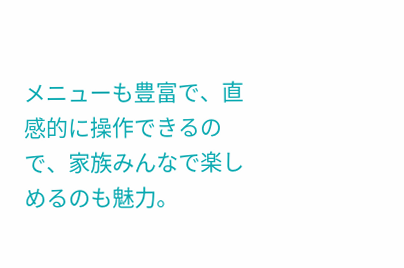メニューも豊富で、直感的に操作できるので、家族みんなで楽しめるのも魅力。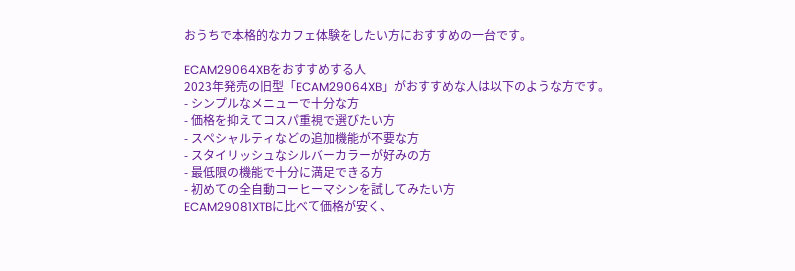おうちで本格的なカフェ体験をしたい方におすすめの一台です。

ECAM29064XBをおすすめする人
2023年発売の旧型「ECAM29064XB」がおすすめな人は以下のような方です。
- シンプルなメニューで十分な方
- 価格を抑えてコスパ重視で選びたい方
- スペシャルティなどの追加機能が不要な方
- スタイリッシュなシルバーカラーが好みの方
- 最低限の機能で十分に満足できる方
- 初めての全自動コーヒーマシンを試してみたい方
ECAM29081XTBに比べて価格が安く、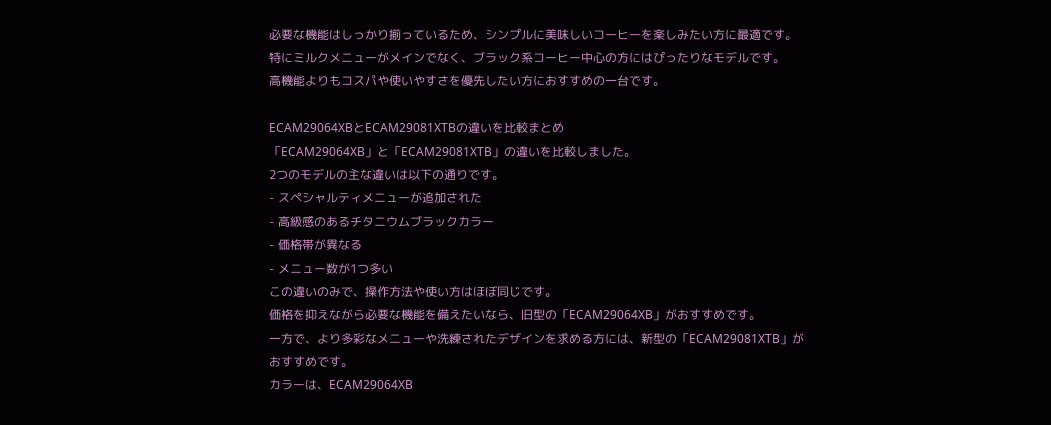必要な機能はしっかり揃っているため、シンプルに美味しいコーヒーを楽しみたい方に最適です。
特にミルクメニューがメインでなく、ブラック系コーヒー中心の方にはぴったりなモデルです。
高機能よりもコスパや使いやすさを優先したい方におすすめの一台です。

ECAM29064XBとECAM29081XTBの違いを比較まとめ
「ECAM29064XB」と「ECAM29081XTB」の違いを比較しました。
2つのモデルの主な違いは以下の通りです。
- スペシャルティメニューが追加された
- 高級感のあるチタニウムブラックカラー
- 価格帯が異なる
- メニュー数が1つ多い
この違いのみで、操作方法や使い方はほぼ同じです。
価格を抑えながら必要な機能を備えたいなら、旧型の「ECAM29064XB」がおすすめです。
一方で、より多彩なメニューや洗練されたデザインを求める方には、新型の「ECAM29081XTB」がおすすめです。
カラーは、ECAM29064XB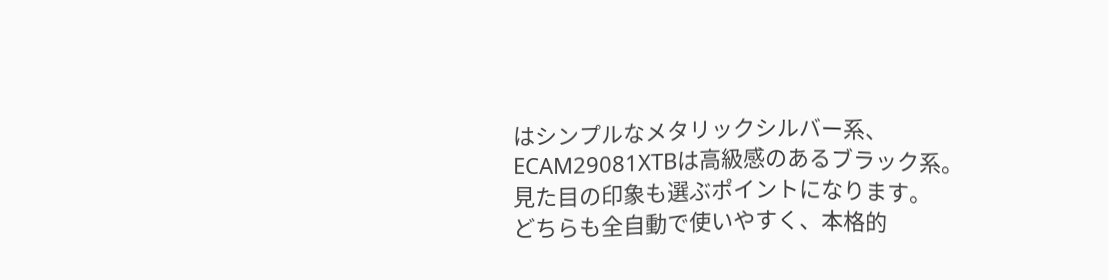はシンプルなメタリックシルバー系、ECAM29081XTBは高級感のあるブラック系。
見た目の印象も選ぶポイントになります。
どちらも全自動で使いやすく、本格的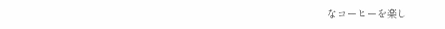なコーヒーを楽し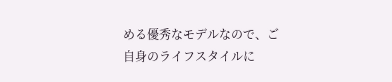める優秀なモデルなので、ご自身のライフスタイルに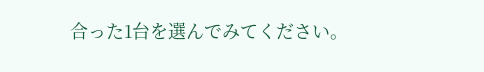合った1台を選んでみてください。